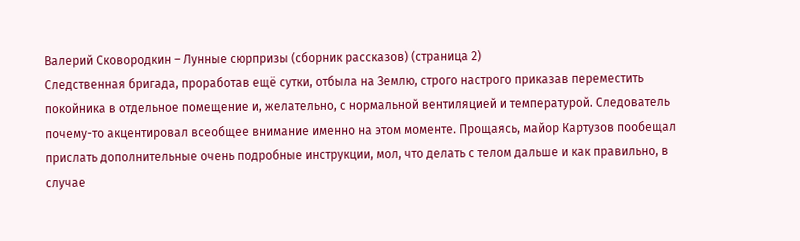Валерий Сковородкин – Лунные сюрпризы (сборник рассказов) (страница 2)
Следственная бригада, проработав ещё сутки, отбыла на Землю, строго настрого приказав переместить покойника в отдельное помещение и, желательно, с нормальной вентиляцией и температурой. Следователь почему-то акцентировал всеобщее внимание именно на этом моменте. Прощаясь, майор Картузов пообещал прислать дополнительные очень подробные инструкции, мол, что делать с телом дальше и как правильно, в случае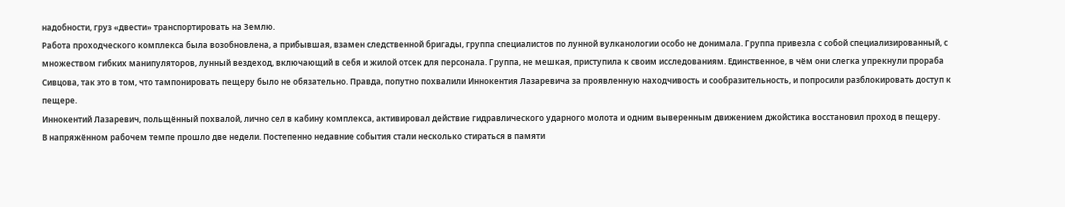надобности, груз «двести» транспортировать на Землю.
Работа проходческого комплекса была возобновлена, а прибывшая, взамен следственной бригады, группа специалистов по лунной вулканологии особо не донимала. Группа привезла с собой специализированный, с множеством гибких манипуляторов, лунный вездеход, включающий в себя и жилой отсек для персонала. Группа, не мешкая, приступила к своим исследованиям. Единственное, в чём они слегка упрекнули прораба Сивцова, так это в том, что тампонировать пещеру было не обязательно. Правда, попутно похвалили Иннокентия Лазаревича за проявленную находчивость и сообразительность, и попросили разблокировать доступ к пещере.
Иннокентий Лазаревич, польщённый похвалой, лично сел в кабину комплекса, активировал действие гидравлического ударного молота и одним выверенным движением джойстика восстановил проход в пещеру.
В напряжённом рабочем темпе прошло две недели. Постепенно недавние события стали несколько стираться в памяти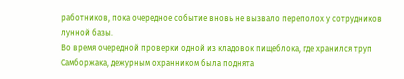работников, пока очередное событие вновь не вызвало переполох у сотрудников лунной базы.
Во время очередной проверки одной из кладовок пищеблока, где хранился труп Самборжака, дежурным охранником была поднята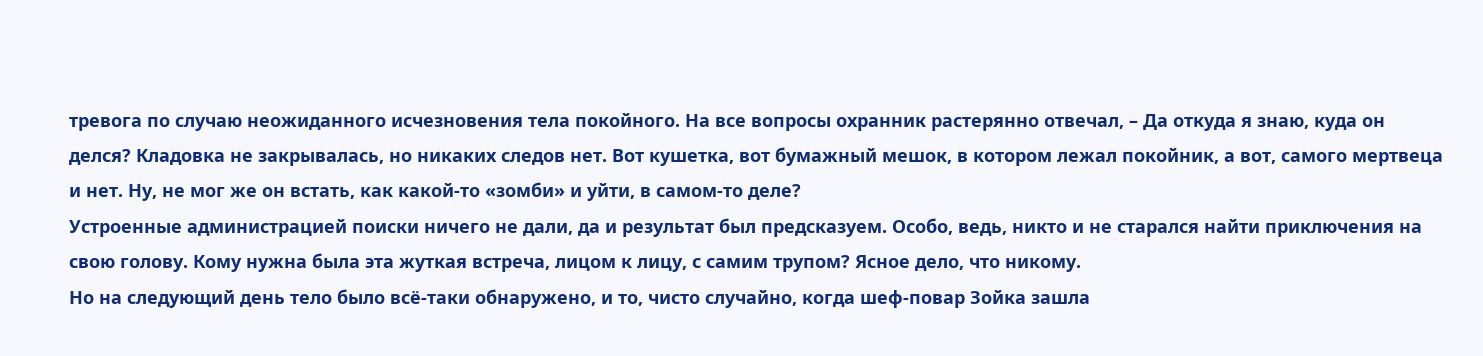тревога по случаю неожиданного исчезновения тела покойного. На все вопросы охранник растерянно отвечал, – Да откуда я знаю, куда он делся? Кладовка не закрывалась, но никаких следов нет. Вот кушетка, вот бумажный мешок, в котором лежал покойник, а вот, самого мертвеца и нет. Ну, не мог же он встать, как какой-то «зомби» и уйти, в самом-то деле?
Устроенные администрацией поиски ничего не дали, да и результат был предсказуем. Особо, ведь, никто и не старался найти приключения на свою голову. Кому нужна была эта жуткая встреча, лицом к лицу, с самим трупом? Ясное дело, что никому.
Но на следующий день тело было всё-таки обнаружено, и то, чисто случайно, когда шеф-повар Зойка зашла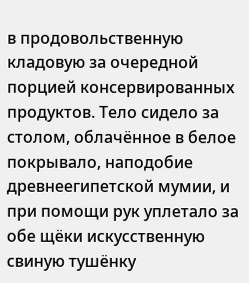в продовольственную кладовую за очередной порцией консервированных продуктов. Тело сидело за столом, облачённое в белое покрывало, наподобие древнеегипетской мумии, и при помощи рук уплетало за обе щёки искусственную свиную тушёнку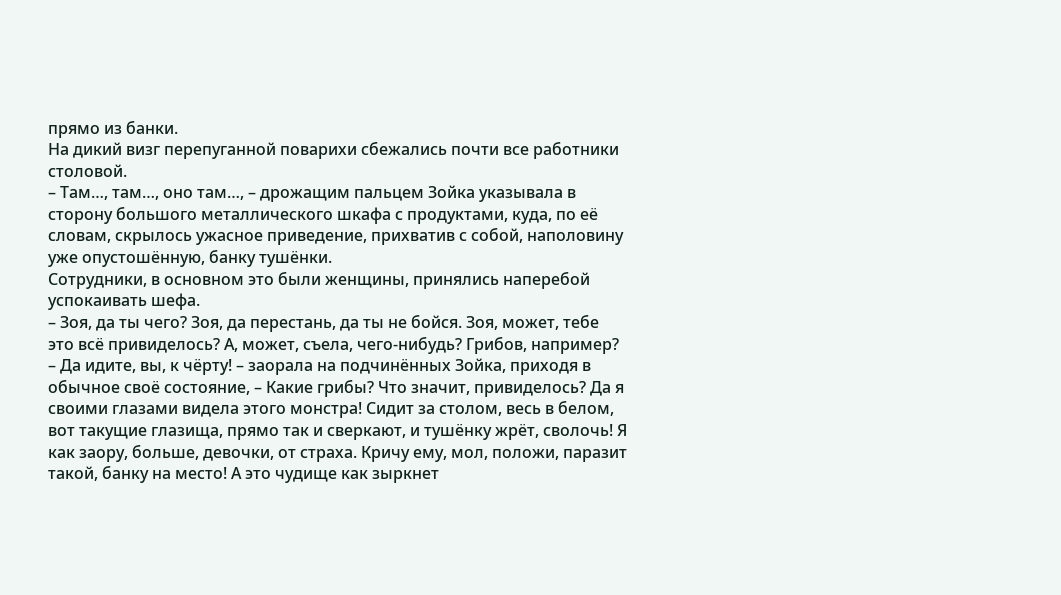прямо из банки.
На дикий визг перепуганной поварихи сбежались почти все работники столовой.
– Там…, там…, оно там…, – дрожащим пальцем Зойка указывала в сторону большого металлического шкафа с продуктами, куда, по её словам, скрылось ужасное приведение, прихватив с собой, наполовину уже опустошённую, банку тушёнки.
Сотрудники, в основном это были женщины, принялись наперебой успокаивать шефа.
– Зоя, да ты чего? Зоя, да перестань, да ты не бойся. Зоя, может, тебе это всё привиделось? А, может, съела, чего-нибудь? Грибов, например?
– Да идите, вы, к чёрту! – заорала на подчинённых Зойка, приходя в обычное своё состояние, – Какие грибы? Что значит, привиделось? Да я своими глазами видела этого монстра! Сидит за столом, весь в белом, вот такущие глазища, прямо так и сверкают, и тушёнку жрёт, сволочь! Я как заору, больше, девочки, от страха. Кричу ему, мол, положи, паразит такой, банку на место! А это чудище как зыркнет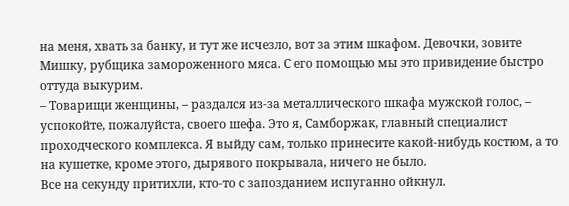на меня, хвать за банку, и тут же исчезло, вот за этим шкафом. Девочки, зовите Мишку, рубщика замороженного мяса. С его помощью мы это привидение быстро оттуда выкурим.
– Товарищи женщины, – раздался из-за металлического шкафа мужской голос, – успокойте, пожалуйста, своего шефа. Это я, Самборжак, главный специалист проходческого комплекса. Я выйду сам, только принесите какой-нибудь костюм, а то на кушетке, кроме этого, дырявого покрывала, ничего не было.
Все на секунду притихли, кто-то с запозданием испуганно ойкнул.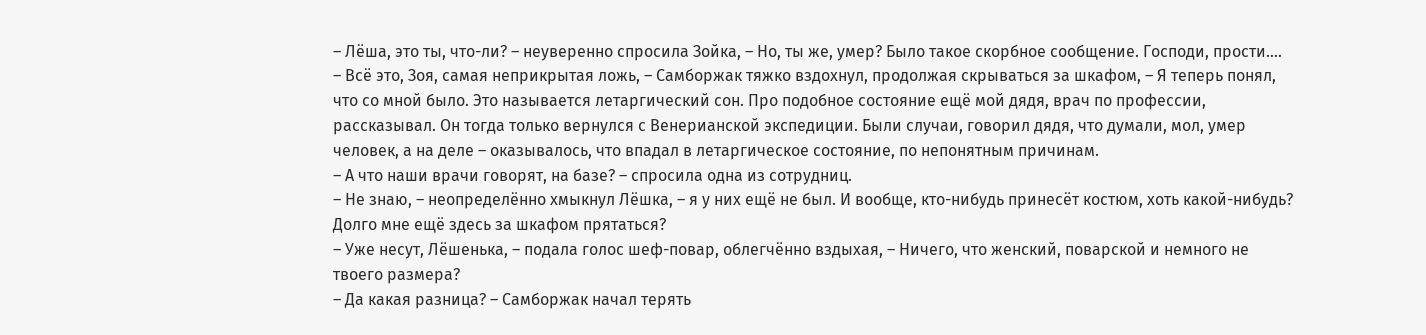– Лёша, это ты, что-ли? – неуверенно спросила Зойка, – Но, ты же, умер? Было такое скорбное сообщение. Господи, прости….
– Всё это, Зоя, самая неприкрытая ложь, – Самборжак тяжко вздохнул, продолжая скрываться за шкафом, – Я теперь понял, что со мной было. Это называется летаргический сон. Про подобное состояние ещё мой дядя, врач по профессии, рассказывал. Он тогда только вернулся с Венерианской экспедиции. Были случаи, говорил дядя, что думали, мол, умер человек, а на деле – оказывалось, что впадал в летаргическое состояние, по непонятным причинам.
– А что наши врачи говорят, на базе? – спросила одна из сотрудниц.
– Не знаю, – неопределённо хмыкнул Лёшка, – я у них ещё не был. И вообще, кто-нибудь принесёт костюм, хоть какой-нибудь? Долго мне ещё здесь за шкафом прятаться?
– Уже несут, Лёшенька, – подала голос шеф-повар, облегчённо вздыхая, – Ничего, что женский, поварской и немного не твоего размера?
– Да какая разница? – Самборжак начал терять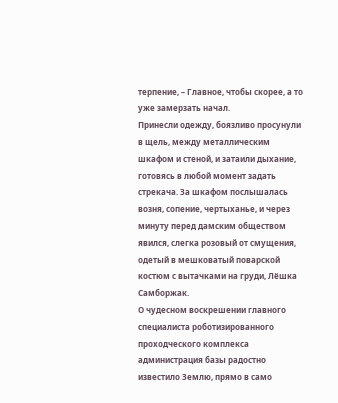терпение, – Главное, чтобы скорее, а то уже замерзать начал.
Принесли одежду, боязливо просунули в щель, между металлическим шкафом и стеной, и затаили дыхание, готовясь в любой момент задать стрекача. За шкафом послышалась возня, сопение, чертыханье, и через минуту перед дамским обществом явился, слегка розовый от смущения, одетый в мешковатый поварской костюм с вытачками на груди, Лёшка Самборжак.
О чудесном воскрешении главного специалиста роботизированного проходческого комплекса администрация базы радостно известило Землю, прямо в само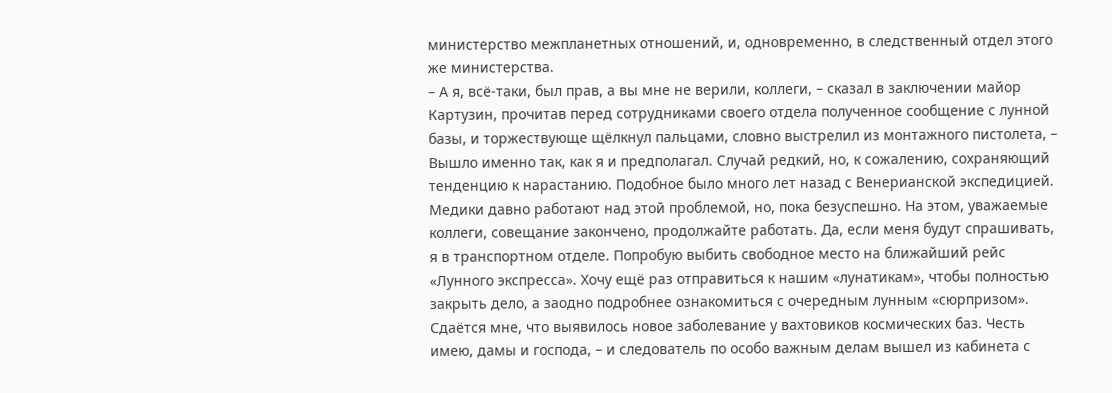министерство межпланетных отношений, и, одновременно, в следственный отдел этого же министерства.
– А я, всё-таки, был прав, а вы мне не верили, коллеги, – сказал в заключении майор Картузин, прочитав перед сотрудниками своего отдела полученное сообщение с лунной базы, и торжествующе щёлкнул пальцами, словно выстрелил из монтажного пистолета, – Вышло именно так, как я и предполагал. Случай редкий, но, к сожалению, сохраняющий тенденцию к нарастанию. Подобное было много лет назад с Венерианской экспедицией. Медики давно работают над этой проблемой, но, пока безуспешно. На этом, уважаемые коллеги, совещание закончено, продолжайте работать. Да, если меня будут спрашивать, я в транспортном отделе. Попробую выбить свободное место на ближайший рейс «Лунного экспресса». Хочу ещё раз отправиться к нашим «лунатикам», чтобы полностью закрыть дело, а заодно подробнее ознакомиться с очередным лунным «сюрпризом». Сдаётся мне, что выявилось новое заболевание у вахтовиков космических баз. Честь имею, дамы и господа, – и следователь по особо важным делам вышел из кабинета с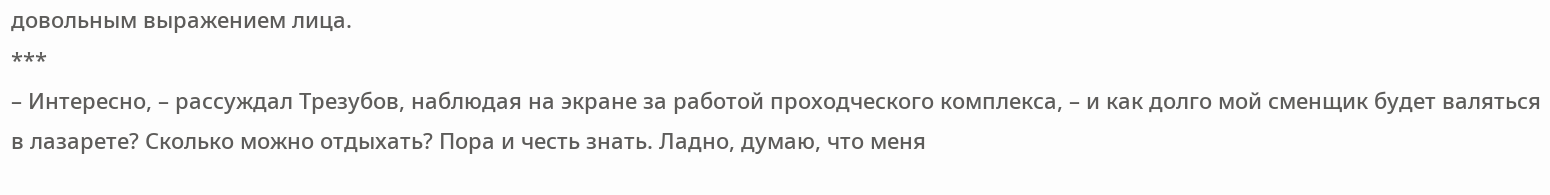довольным выражением лица.
***
– Интересно, – рассуждал Трезубов, наблюдая на экране за работой проходческого комплекса, – и как долго мой сменщик будет валяться в лазарете? Сколько можно отдыхать? Пора и честь знать. Ладно, думаю, что меня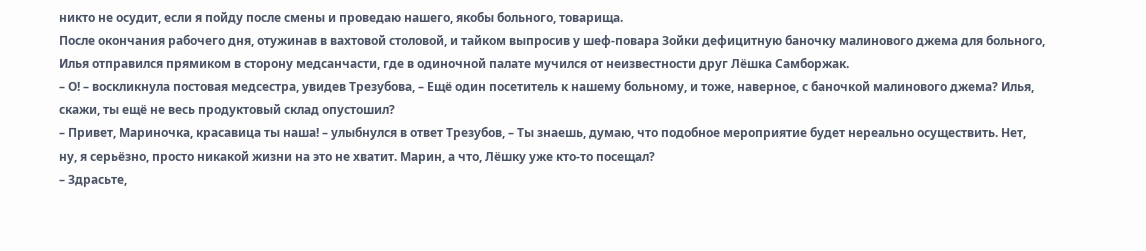никто не осудит, если я пойду после смены и проведаю нашего, якобы больного, товарища.
После окончания рабочего дня, отужинав в вахтовой столовой, и тайком выпросив у шеф-повара Зойки дефицитную баночку малинового джема для больного, Илья отправился прямиком в сторону медсанчасти, где в одиночной палате мучился от неизвестности друг Лёшка Самборжак.
– О! – воскликнула постовая медсестра, увидев Трезубова, – Ещё один посетитель к нашему больному, и тоже, наверное, с баночкой малинового джема? Илья, скажи, ты ещё не весь продуктовый склад опустошил?
– Привет, Мариночка, красавица ты наша! – улыбнулся в ответ Трезубов, – Ты знаешь, думаю, что подобное мероприятие будет нереально осуществить. Нет, ну, я серьёзно, просто никакой жизни на это не хватит. Марин, а что, Лёшку уже кто-то посещал?
– Здрасьте,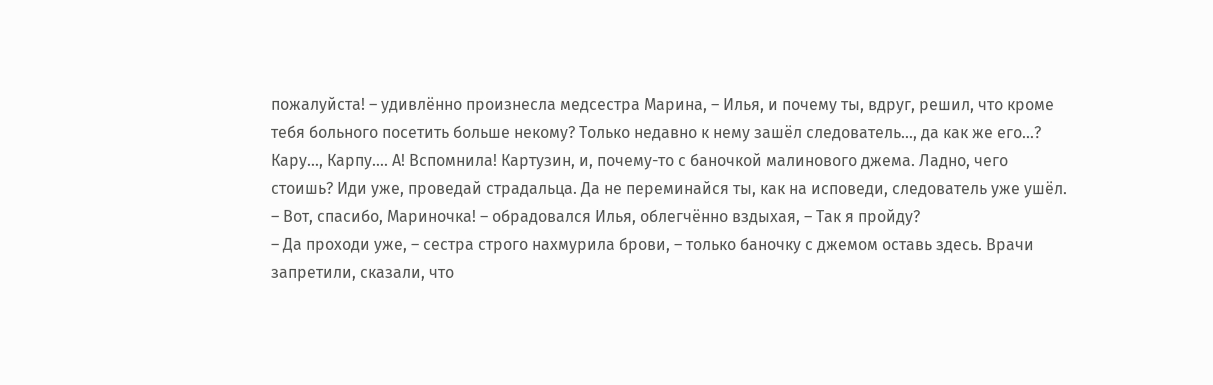пожалуйста! – удивлённо произнесла медсестра Марина, – Илья, и почему ты, вдруг, решил, что кроме тебя больного посетить больше некому? Только недавно к нему зашёл следователь…, да как же его…? Кару…, Карпу…. А! Вспомнила! Картузин, и, почему-то с баночкой малинового джема. Ладно, чего стоишь? Иди уже, проведай страдальца. Да не переминайся ты, как на исповеди, следователь уже ушёл.
– Вот, спасибо, Мариночка! – обрадовался Илья, облегчённо вздыхая, – Так я пройду?
– Да проходи уже, – сестра строго нахмурила брови, – только баночку с джемом оставь здесь. Врачи запретили, сказали, что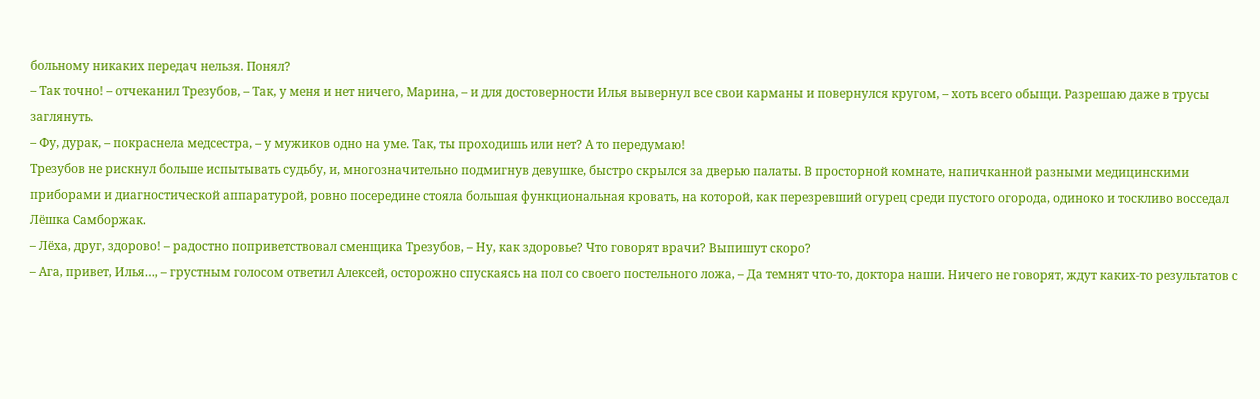больному никаких передач нельзя. Понял?
– Так точно! – отчеканил Трезубов, – Так, у меня и нет ничего, Марина, – и для достоверности Илья вывернул все свои карманы и повернулся кругом, – хоть всего обыщи. Разрешаю даже в трусы заглянуть.
– Фу, дурак, – покраснела медсестра, – у мужиков одно на уме. Так, ты проходишь или нет? А то передумаю!
Трезубов не рискнул больше испытывать судьбу, и, многозначительно подмигнув девушке, быстро скрылся за дверью палаты. В просторной комнате, напичканной разными медицинскими приборами и диагностической аппаратурой, ровно посередине стояла большая функциональная кровать, на которой, как перезревший огурец среди пустого огорода, одиноко и тоскливо восседал Лёшка Самборжак.
– Лёха, друг, здорово! – радостно поприветствовал сменщика Трезубов, – Ну, как здоровье? Что говорят врачи? Выпишут скоро?
– Ага, привет, Илья…, – грустным голосом ответил Алексей, осторожно спускаясь на пол со своего постельного ложа, – Да темнят что-то, доктора наши. Ничего не говорят, ждут каких-то результатов с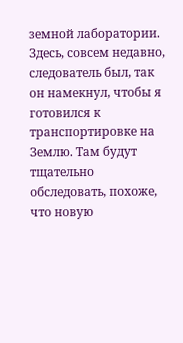земной лаборатории. Здесь, совсем недавно, следователь был, так он намекнул, чтобы я готовился к транспортировке на Землю. Там будут тщательно обследовать, похоже, что новую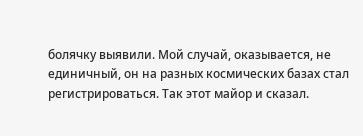болячку выявили. Мой случай, оказывается, не единичный, он на разных космических базах стал регистрироваться. Так этот майор и сказал.